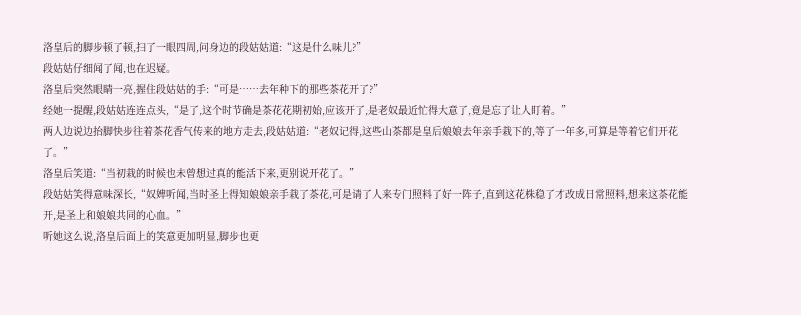洛皇后的脚步顿了顿,扫了一眼四周,问身边的段姑姑道:“这是什么味儿?”
段姑姑仔细闻了闻,也在迟疑。
洛皇后突然眼睛一亮,握住段姑姑的手:“可是……去年种下的那些茶花开了?”
经她一提醒,段姑姑连连点头,“是了,这个时节确是茶花花期初始,应该开了,是老奴最近忙得大意了,竟是忘了让人盯着。”
两人边说边抬脚快步往着茶花香气传来的地方走去,段姑姑道:“老奴记得,这些山茶都是皇后娘娘去年亲手栽下的,等了一年多,可算是等着它们开花了。”
洛皇后笑道:“当初栽的时候也未曾想过真的能活下来,更别说开花了。”
段姑姑笑得意味深长,“奴婢听闻,当时圣上得知娘娘亲手栽了茶花,可是请了人来专门照料了好一阵子,直到这花株稳了才改成日常照料,想来这茶花能开,是圣上和娘娘共同的心血。”
听她这么说,洛皇后面上的笑意更加明显,脚步也更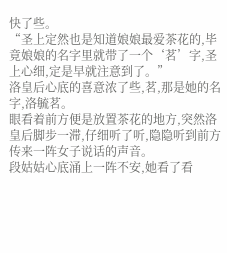快了些。
“圣上定然也是知道娘娘最爱茶花的,毕竟娘娘的名字里就带了一个‘茗’字,圣上心细,定是早就注意到了。”
洛皇后心底的喜意浓了些,茗,那是她的名字,洛毓茗。
眼看着前方便是放置茶花的地方,突然洛皇后脚步一滞,仔细听了听,隐隐听到前方传来一阵女子说话的声音。
段姑姑心底涌上一阵不安,她看了看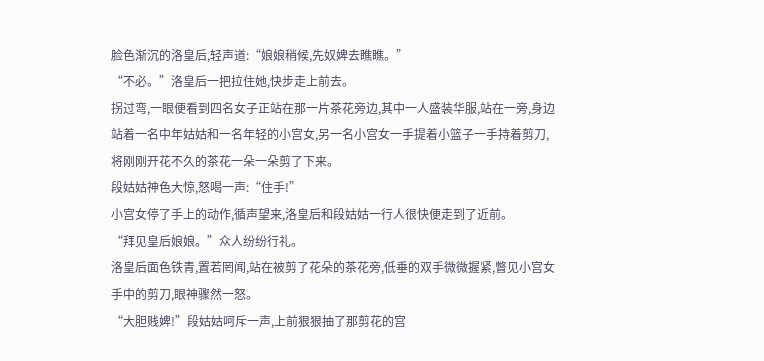脸色渐沉的洛皇后,轻声道:“娘娘稍候,先奴婢去瞧瞧。”
“不必。”洛皇后一把拉住她,快步走上前去。
拐过弯,一眼便看到四名女子正站在那一片茶花旁边,其中一人盛装华服,站在一旁,身边站着一名中年姑姑和一名年轻的小宫女,另一名小宫女一手提着小篮子一手持着剪刀,将刚刚开花不久的茶花一朵一朵剪了下来。
段姑姑神色大惊,怒喝一声:“住手!”
小宫女停了手上的动作,循声望来,洛皇后和段姑姑一行人很快便走到了近前。
“拜见皇后娘娘。”众人纷纷行礼。
洛皇后面色铁青,置若罔闻,站在被剪了花朵的茶花旁,低垂的双手微微握紧,瞥见小宫女手中的剪刀,眼神骤然一怒。
“大胆贱婢!”段姑姑呵斥一声,上前狠狠抽了那剪花的宫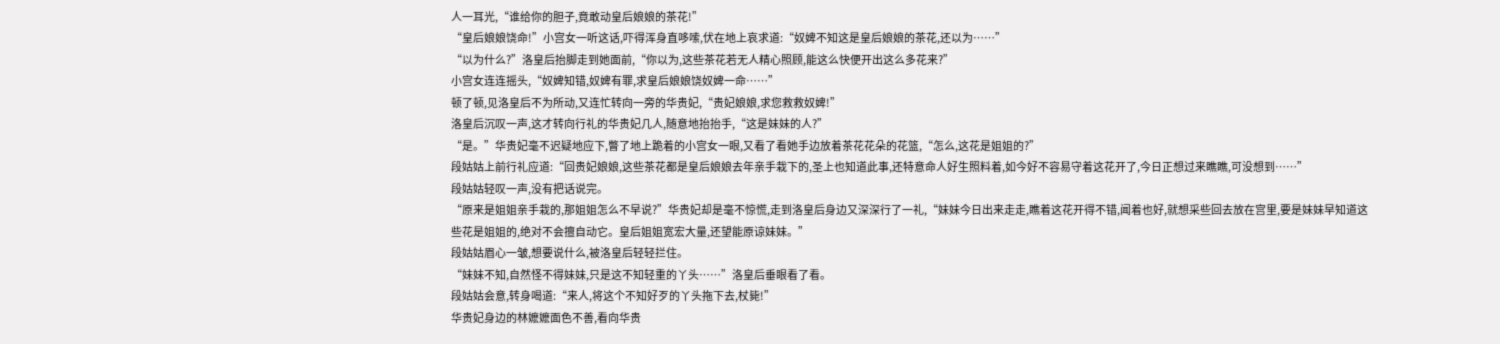人一耳光,“谁给你的胆子,竟敢动皇后娘娘的茶花!”
“皇后娘娘饶命!”小宫女一听这话,吓得浑身直哆嗦,伏在地上哀求道:“奴婢不知这是皇后娘娘的茶花,还以为……”
“以为什么?”洛皇后抬脚走到她面前,“你以为,这些茶花若无人精心照顾,能这么快便开出这么多花来?”
小宫女连连摇头,“奴婢知错,奴婢有罪,求皇后娘娘饶奴婢一命……”
顿了顿,见洛皇后不为所动,又连忙转向一旁的华贵妃,“贵妃娘娘,求您救救奴婢!”
洛皇后沉叹一声,这才转向行礼的华贵妃几人,随意地抬抬手,“这是妹妹的人?”
“是。”华贵妃毫不迟疑地应下,瞥了地上跪着的小宫女一眼,又看了看她手边放着茶花花朵的花篮,“怎么,这花是姐姐的?”
段姑姑上前行礼应道:“回贵妃娘娘,这些茶花都是皇后娘娘去年亲手栽下的,圣上也知道此事,还特意命人好生照料着,如今好不容易守着这花开了,今日正想过来瞧瞧,可没想到……”
段姑姑轻叹一声,没有把话说完。
“原来是姐姐亲手栽的,那姐姐怎么不早说?”华贵妃却是毫不惊慌,走到洛皇后身边又深深行了一礼,“妹妹今日出来走走,瞧着这花开得不错,闻着也好,就想采些回去放在宫里,要是妹妹早知道这些花是姐姐的,绝对不会擅自动它。皇后姐姐宽宏大量,还望能原谅妹妹。”
段姑姑眉心一皱,想要说什么,被洛皇后轻轻拦住。
“妹妹不知,自然怪不得妹妹,只是这不知轻重的丫头……”洛皇后垂眼看了看。
段姑姑会意,转身喝道:“来人,将这个不知好歹的丫头拖下去,杖毙!”
华贵妃身边的林嬷嬷面色不善,看向华贵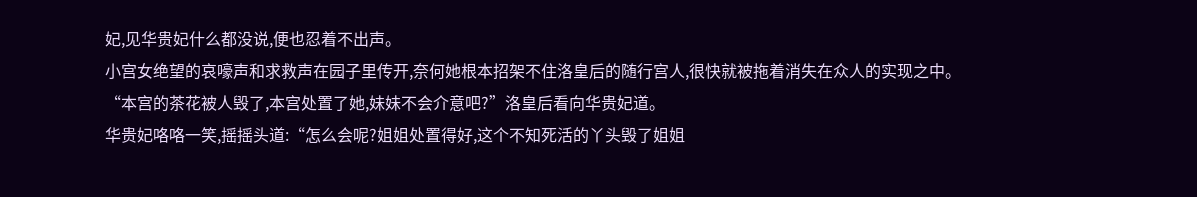妃,见华贵妃什么都没说,便也忍着不出声。
小宫女绝望的哀嚎声和求救声在园子里传开,奈何她根本招架不住洛皇后的随行宫人,很快就被拖着消失在众人的实现之中。
“本宫的茶花被人毁了,本宫处置了她,妹妹不会介意吧?”洛皇后看向华贵妃道。
华贵妃咯咯一笑,摇摇头道:“怎么会呢?姐姐处置得好,这个不知死活的丫头毁了姐姐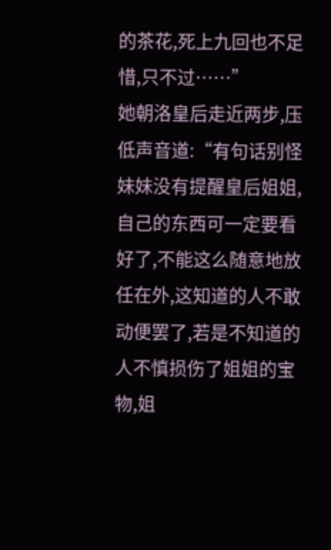的茶花,死上九回也不足惜,只不过……”
她朝洛皇后走近两步,压低声音道:“有句话别怪妹妹没有提醒皇后姐姐,自己的东西可一定要看好了,不能这么随意地放任在外,这知道的人不敢动便罢了,若是不知道的人不慎损伤了姐姐的宝物,姐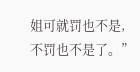姐可就罚也不是,不罚也不是了。”